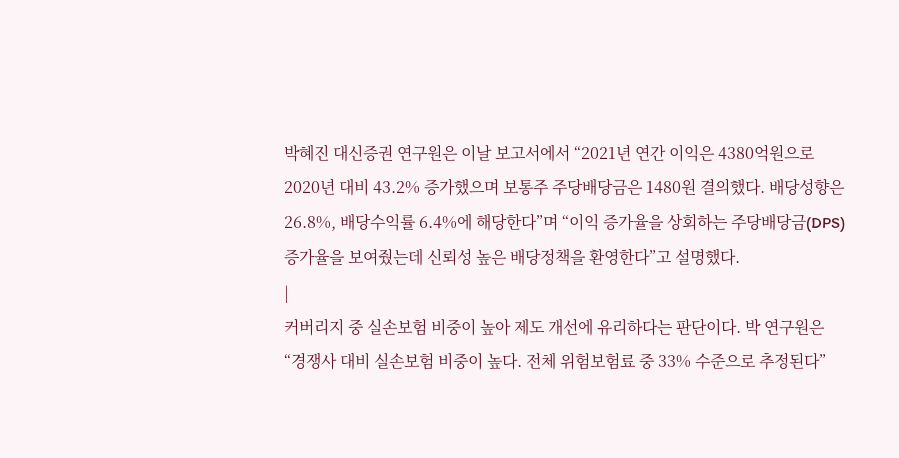박혜진 대신증권 연구원은 이날 보고서에서 “2021년 연간 이익은 4380억원으로 2020년 대비 43.2% 증가했으며 보통주 주당배당금은 1480원 결의했다. 배당성향은 26.8%, 배당수익률 6.4%에 해당한다”며 “이익 증가율을 상회하는 주당배당금(DPS) 증가율을 보여줬는데 신뢰성 높은 배당정책을 환영한다”고 설명했다.
|
커버리지 중 실손보험 비중이 높아 제도 개선에 유리하다는 판단이다. 박 연구원은 “경쟁사 대비 실손보험 비중이 높다. 전체 위험보험료 중 33% 수준으로 추정된다”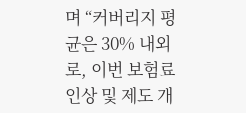며 “커버리지 평균은 30% 내외로, 이번 보험료 인상 및 제도 개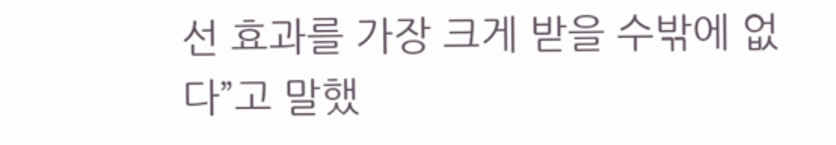선 효과를 가장 크게 받을 수밖에 없다”고 말했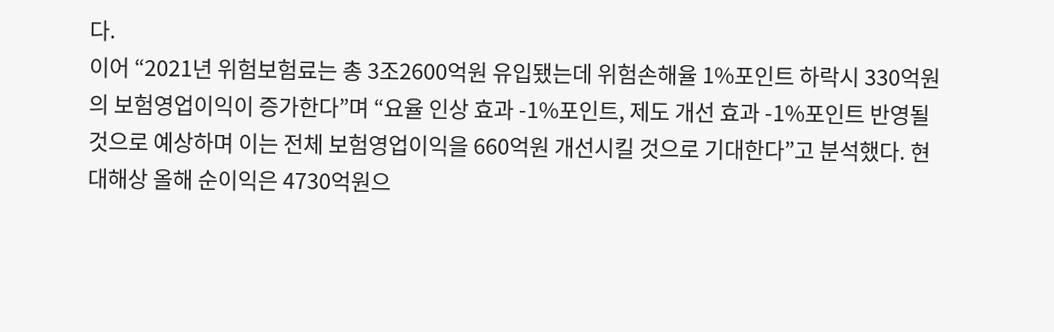다.
이어 “2021년 위험보험료는 총 3조2600억원 유입됐는데 위험손해율 1%포인트 하락시 330억원의 보험영업이익이 증가한다”며 “요율 인상 효과 -1%포인트, 제도 개선 효과 -1%포인트 반영될 것으로 예상하며 이는 전체 보험영업이익을 660억원 개선시킬 것으로 기대한다”고 분석했다. 현대해상 올해 순이익은 4730억원으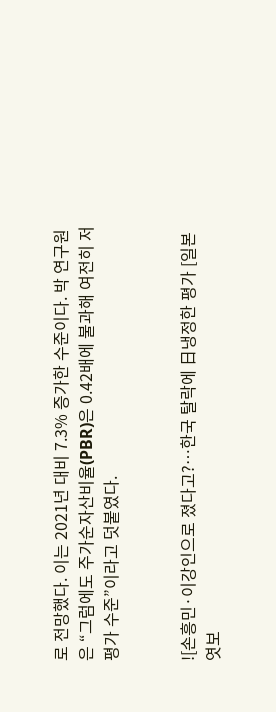로 전망했다. 이는 2021년 대비 7.3% 증가한 수준이다. 박 연구원은 “그럼에도 주가순자산비율(PBR)은 0.42배에 불과해 여전히 저평가 수준”이라고 덧붙였다.


![손흥민·이강인으로 졌다고?…한국 탈락에 日냉정한 평가 [일본 엿보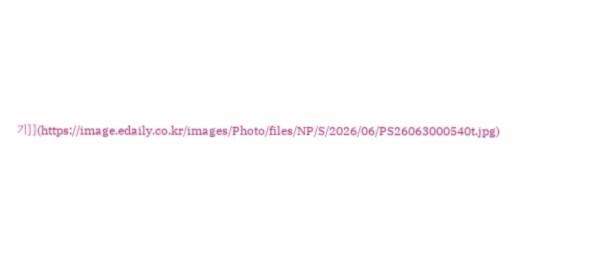기]](https://image.edaily.co.kr/images/Photo/files/NP/S/2026/06/PS26063000540t.jpg)